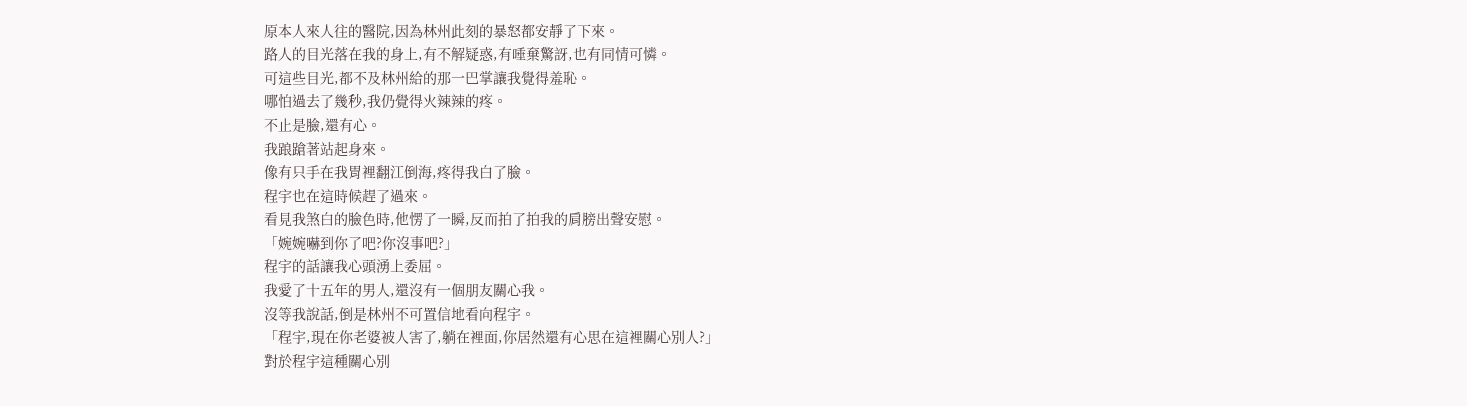原本人來人往的醫院,因為林州此刻的暴怒都安靜了下來。
路人的目光落在我的身上,有不解疑惑,有唾棄驚訝,也有同情可憐。
可這些目光,都不及林州給的那一巴掌讓我覺得羞恥。
哪怕過去了幾秒,我仍覺得火辣辣的疼。
不止是臉,還有心。
我踉蹌著站起身來。
像有只手在我胃裡翻江倒海,疼得我白了臉。
程宇也在這時候趕了過來。
看見我煞白的臉色時,他愣了一瞬,反而拍了拍我的肩膀出聲安慰。
「婉婉嚇到你了吧?你沒事吧?」
程宇的話讓我心頭湧上委屈。
我愛了十五年的男人,還沒有一個朋友關心我。
沒等我說話,倒是林州不可置信地看向程宇。
「程宇,現在你老婆被人害了,躺在裡面,你居然還有心思在這裡關心別人?」
對於程宇這種關心別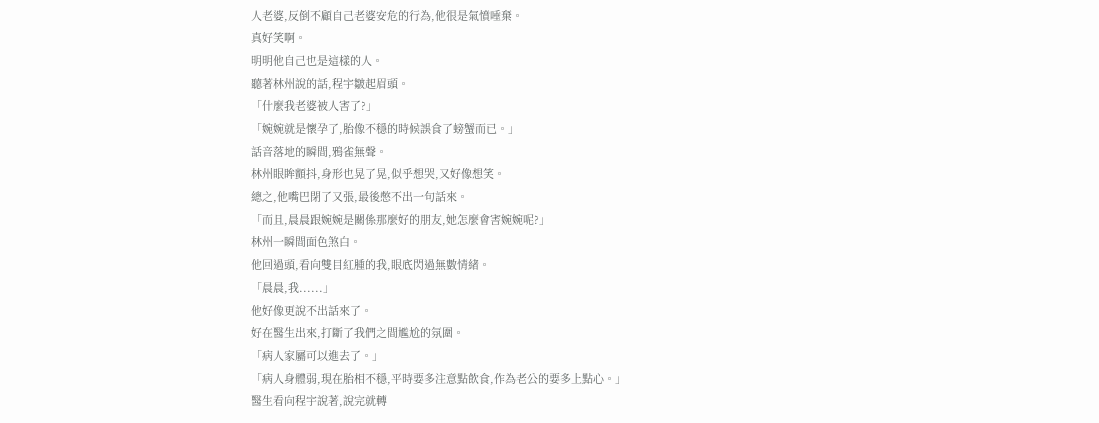人老婆,反倒不顧自己老婆安危的行為,他很是氣憤唾棄。
真好笑啊。
明明他自己也是這樣的人。
聽著林州說的話,程宇皺起眉頭。
「什麼我老婆被人害了?」
「婉婉就是懷孕了,胎像不穩的時候誤食了螃蟹而已。」
話音落地的瞬間,鴉雀無聲。
林州眼眸顫抖,身形也晃了晃,似乎想哭,又好像想笑。
總之,他嘴巴閉了又張,最後憋不出一句話來。
「而且,晨晨跟婉婉是關係那麼好的朋友,她怎麼會害婉婉呢?」
林州一瞬間面色煞白。
他回過頭,看向雙目紅腫的我,眼底閃過無數情緒。
「晨晨,我......」
他好像更說不出話來了。
好在醫生出來,打斷了我們之間尷尬的氛圍。
「病人家屬可以進去了。」
「病人身體弱,現在胎相不穩,平時要多注意點飲食,作為老公的要多上點心。」
醫生看向程宇說著,說完就轉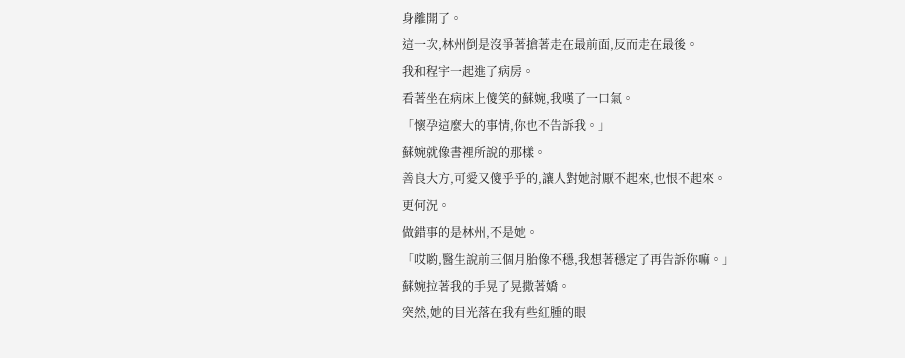身離開了。
這一次,林州倒是沒爭著搶著走在最前面,反而走在最後。
我和程宇一起進了病房。
看著坐在病床上傻笑的蘇婉,我嘆了一口氣。
「懷孕這麼大的事情,你也不告訴我。」
蘇婉就像書裡所說的那樣。
善良大方,可愛又傻乎乎的,讓人對她討厭不起來,也恨不起來。
更何況。
做錯事的是林州,不是她。
「哎喲,醫生說前三個月胎像不穩,我想著穩定了再告訴你嘛。」
蘇婉拉著我的手晃了晃撒著嬌。
突然,她的目光落在我有些紅腫的眼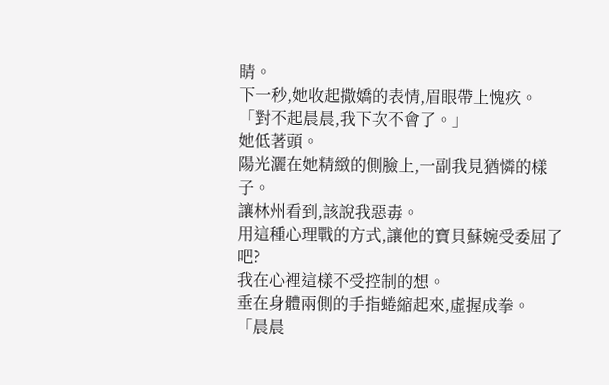睛。
下一秒,她收起撒嬌的表情,眉眼帶上愧疚。
「對不起晨晨,我下次不會了。」
她低著頭。
陽光灑在她精緻的側臉上,一副我見猶憐的樣子。
讓林州看到,該說我惡毒。
用這種心理戰的方式,讓他的寶貝蘇婉受委屈了吧?
我在心裡這樣不受控制的想。
垂在身體兩側的手指蜷縮起來,虛握成拳。
「晨晨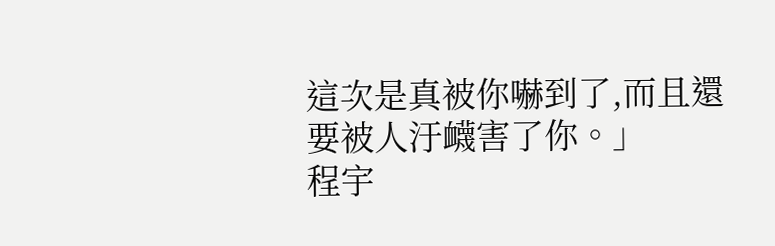這次是真被你嚇到了,而且還要被人汙衊害了你。」
程宇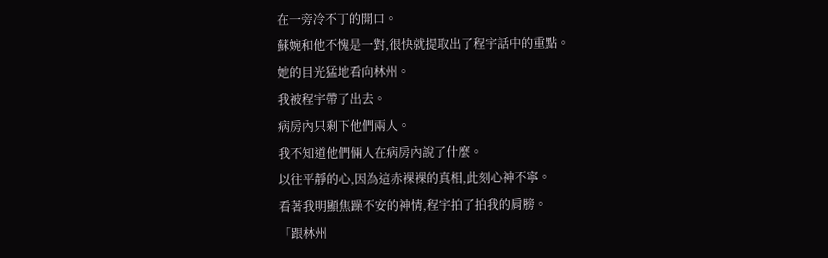在一旁冷不丁的開口。
蘇婉和他不愧是一對,很快就提取出了程宇話中的重點。
她的目光猛地看向林州。
我被程宇帶了出去。
病房內只剩下他們兩人。
我不知道他們倆人在病房內說了什麼。
以往平靜的心,因為這赤裸裸的真相,此刻心神不寧。
看著我明顯焦躁不安的神情,程宇拍了拍我的肩膀。
「跟林州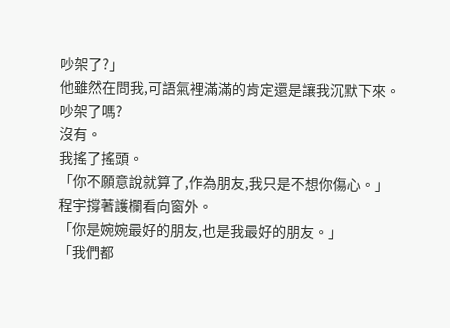吵架了?」
他雖然在問我,可語氣裡滿滿的肯定還是讓我沉默下來。
吵架了嗎?
沒有。
我搖了搖頭。
「你不願意說就算了,作為朋友,我只是不想你傷心。」
程宇撐著護欄看向窗外。
「你是婉婉最好的朋友,也是我最好的朋友。」
「我們都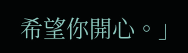希望你開心。」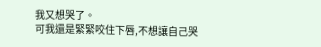我又想哭了。
可我還是緊緊咬住下唇,不想讓自己哭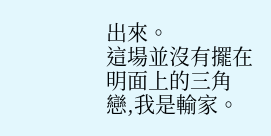出來。
這場並沒有擺在明面上的三角戀,我是輸家。